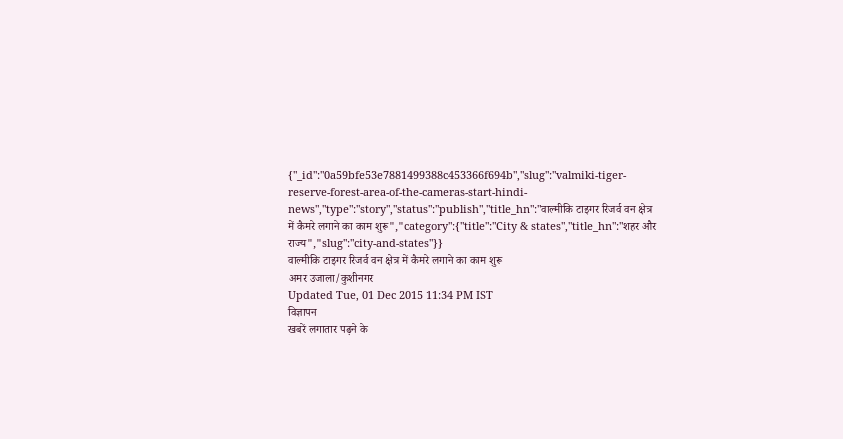{"_id":"0a59bfe53e7881499388c453366f694b","slug":"valmiki-tiger-reserve-forest-area-of-the-cameras-start-hindi-news","type":"story","status":"publish","title_hn":"वाल्मीकि टाइगर रिजर्व वन क्षेत्र में कैमरे लगाने का काम शुरू","category":{"title":"City & states","title_hn":"शहर और राज्य","slug":"city-and-states"}}
वाल्मीकि टाइगर रिजर्व वन क्षेत्र में कैमरे लगाने का काम शुरू
अमर उजाला/कुशीनगर
Updated Tue, 01 Dec 2015 11:34 PM IST
विज्ञापन
खबरें लगातार पढ़ने के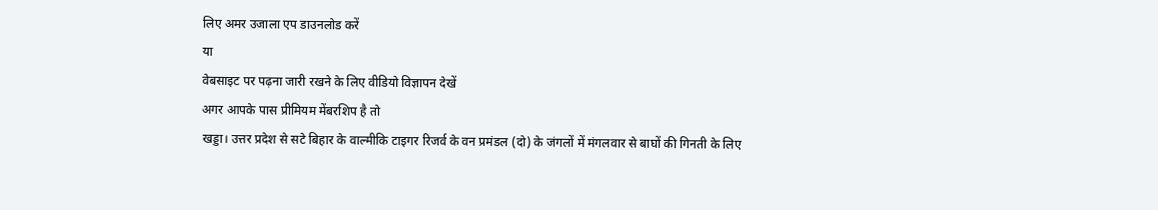लिए अमर उजाला एप डाउनलोड करें
या
वेबसाइट पर पढ़ना जारी रखने के लिए वीडियो विज्ञापन देखें
अगर आपके पास प्रीमियम मेंबरशिप है तो
खड्डा। उत्तर प्रदेश से सटे बिहार के वाल्मीकि टाइगर रिजर्व के वन प्रमंडल (दो) के जंगलों में मंगलवार से बाघों की गिनती के लिए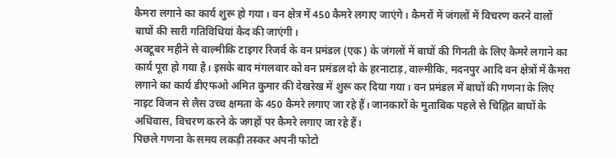कैमरा लगाने का कार्य शुरू हो गया। वन क्षेत्र में 450 कैमरे लगाए जाएंगे। कैमरों में जंगलों में विचरण करने वालों बाघों की सारी गतिविधियां कैद की जाएंगी।
अक्टूबर महीने से वाल्मीकि टाइगर रिजर्व के वन प्रमंडल (एक) के जंगलों में बाघों की गिनती के लिए कैमरे लगाने का कार्य पूरा हो गया है। इसके बाद मंगलवार को वन प्रमंडल दो के हरनाटाड़, वाल्मीकि, मदनपुर आदि वन क्षेत्रों में कैमरा लगाने का कार्य डीएफओ अमित कुमार की देखरेख में शुरू कर दिया गया। वन प्रमंडल में बाघों की गणना के लिए नाइट विजन से लैस उच्च क्षमता के 450 कैमरे लगाए जा रहे हैं। जानकारों के मुताबिक पहले से चिह्नित बाघों के अधिवास, विचरण करने के जगहों पर कैमरे लगाए जा रहे हैं।
पिछले गणना के समय लकड़ी तस्कर अपनी फोटो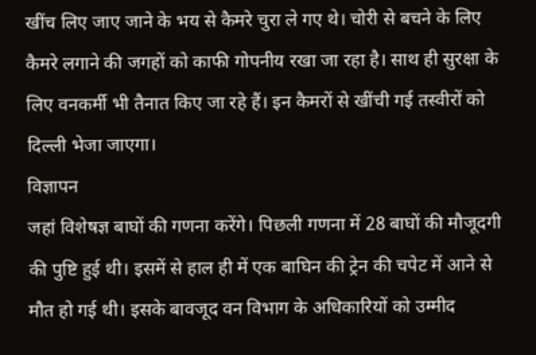खींच लिए जाए जाने के भय से कैमरे चुरा ले गए थे। चोरी से बचने के लिए कैमरे लगाने की जगहों को काफी गोपनीय रखा जा रहा है। साथ ही सुरक्षा के लिए वनकर्मी भी तैनात किए जा रहे हैं। इन कैमरों से खींची गई तस्वीरों को दिल्ली भेजा जाएगा।
विज्ञापन
जहां विशेषज्ञ बाघों की गणना करेंगे। पिछली गणना में 28 बाघों की मौजूदगी की पुष्टि हुई थी। इसमें से हाल ही में एक बाघिन की ट्रेन की चपेट में आने से मौत हो गई थी। इसके बावजूद वन विभाग के अधिकारियों को उम्मीद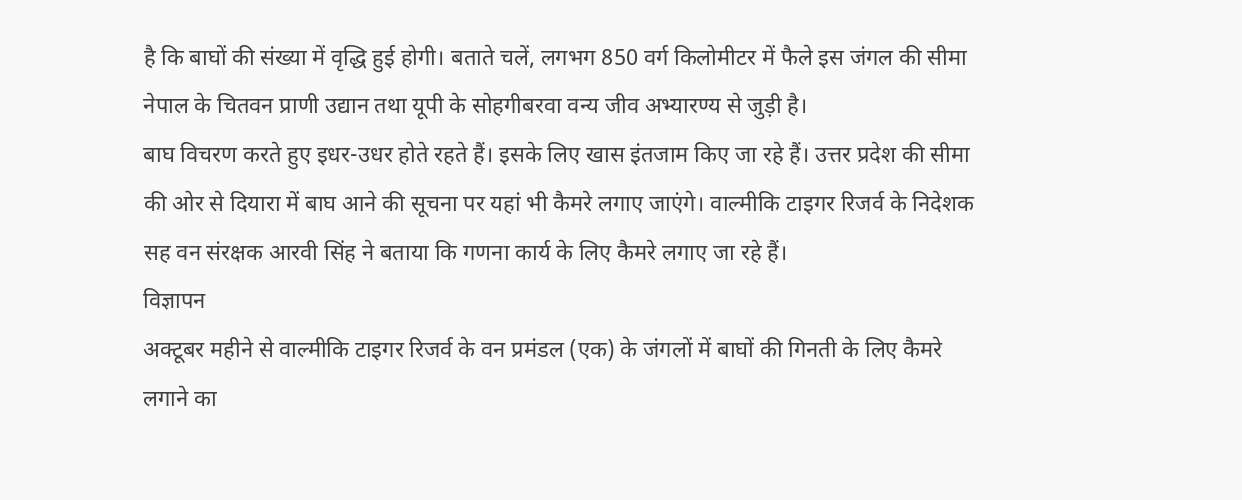है कि बाघों की संख्या में वृद्धि हुई होगी। बताते चलें, लगभग 850 वर्ग किलोमीटर में फैले इस जंगल की सीमा नेपाल के चितवन प्राणी उद्यान तथा यूपी के सोहगीबरवा वन्य जीव अभ्यारण्य से जुड़ी है।
बाघ विचरण करते हुए इधर-उधर होते रहते हैं। इसके लिए खास इंतजाम किए जा रहे हैं। उत्तर प्रदेश की सीमा की ओर से दियारा में बाघ आने की सूचना पर यहां भी कैमरे लगाए जाएंगे। वाल्मीकि टाइगर रिजर्व के निदेशक सह वन संरक्षक आरवी सिंह ने बताया कि गणना कार्य के लिए कैमरे लगाए जा रहे हैं।
विज्ञापन
अक्टूबर महीने से वाल्मीकि टाइगर रिजर्व के वन प्रमंडल (एक) के जंगलों में बाघों की गिनती के लिए कैमरे लगाने का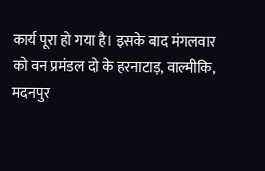कार्य पूरा हो गया है। इसके बाद मंगलवार को वन प्रमंडल दो के हरनाटाड़, वाल्मीकि, मदनपुर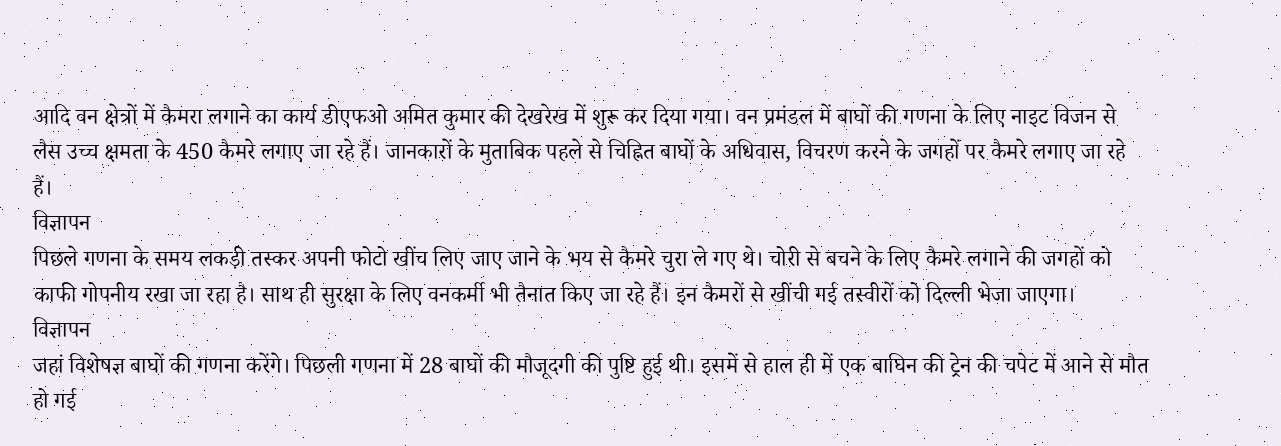आदि वन क्षेत्रों में कैमरा लगाने का कार्य डीएफओ अमित कुमार की देखरेख में शुरू कर दिया गया। वन प्रमंडल में बाघों की गणना के लिए नाइट विजन से लैस उच्च क्षमता के 450 कैमरे लगाए जा रहे हैं। जानकारों के मुताबिक पहले से चिह्नित बाघों के अधिवास, विचरण करने के जगहों पर कैमरे लगाए जा रहे हैं।
विज्ञापन
पिछले गणना के समय लकड़ी तस्कर अपनी फोटो खींच लिए जाए जाने के भय से कैमरे चुरा ले गए थे। चोरी से बचने के लिए कैमरे लगाने की जगहों को काफी गोपनीय रखा जा रहा है। साथ ही सुरक्षा के लिए वनकर्मी भी तैनात किए जा रहे हैं। इन कैमरों से खींची गई तस्वीरों को दिल्ली भेजा जाएगा।
विज्ञापन
जहां विशेषज्ञ बाघों की गणना करेंगे। पिछली गणना में 28 बाघों की मौजूदगी की पुष्टि हुई थी। इसमें से हाल ही में एक बाघिन की ट्रेन की चपेट में आने से मौत हो गई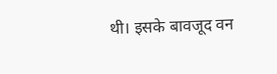थी। इसके बावजूद वन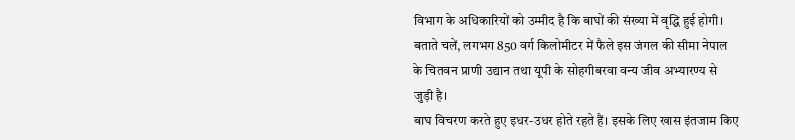विभाग के अधिकारियों को उम्मीद है कि बाघों की संख्या में वृद्धि हुई होगी। बताते चलें, लगभग 850 वर्ग किलोमीटर में फैले इस जंगल की सीमा नेपाल के चितवन प्राणी उद्यान तथा यूपी के सोहगीबरवा वन्य जीव अभ्यारण्य से जुड़ी है।
बाघ विचरण करते हुए इधर-उधर होते रहते हैं। इसके लिए खास इंतजाम किए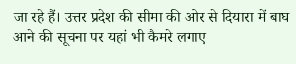जा रहे हैं। उत्तर प्रदेश की सीमा की ओर से दियारा में बाघ आने की सूचना पर यहां भी कैमरे लगाए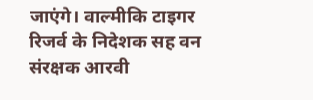जाएंगे। वाल्मीकि टाइगर रिजर्व के निदेशक सह वन संरक्षक आरवी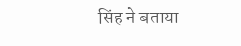सिंह ने बताया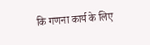कि गणना कार्य के लिए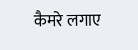कैमरे लगाए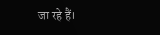जा रहे हैं।